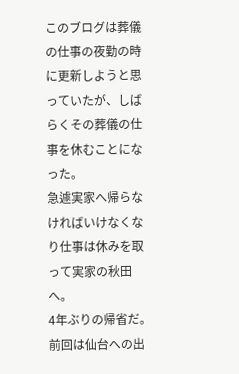このブログは葬儀の仕事の夜勤の時に更新しようと思っていたが、しばらくその葬儀の仕事を休むことになった。
急遽実家へ帰らなければいけなくなり仕事は休みを取って実家の秋田へ。
4年ぶりの帰省だ。前回は仙台への出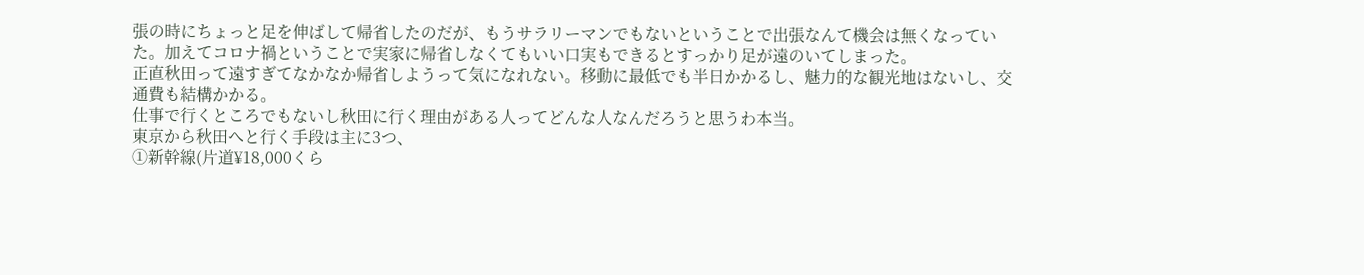張の時にちょっと足を伸ばして帰省したのだが、もうサラリーマンでもないということで出張なんて機会は無くなっていた。加えてコロナ禍ということで実家に帰省しなくてもいい口実もできるとすっかり足が遠のいてしまった。
正直秋田って遠すぎてなかなか帰省しようって気になれない。移動に最低でも半日かかるし、魅力的な観光地はないし、交通費も結構かかる。
仕事で行くところでもないし秋田に行く理由がある人ってどんな人なんだろうと思うわ本当。
東京から秋田へと行く手段は主に3つ、
①新幹線(片道¥18,000くら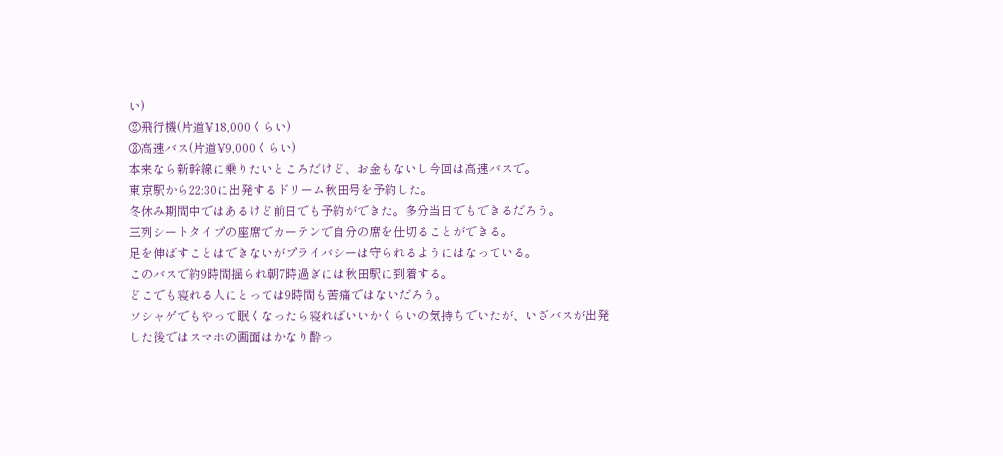い)
②飛行機(片道¥18,000くらい)
③高速バス(片道¥9,000くらい)
本来なら新幹線に乗りたいところだけど、お金もないし今回は高速バスで。
東京駅から22:30に出発するドリーム秋田号を予約した。
冬休み期間中ではあるけど前日でも予約ができた。多分当日でもできるだろう。
三列シートタイプの座席でカーテンで自分の席を仕切ることができる。
足を伸ばすことはできないがプライバシーは守られるようにはなっている。
このバスで約9時間揺られ朝7時過ぎには秋田駅に到着する。
どこでも寝れる人にとっては9時間も苦痛ではないだろう。
ソシャゲでもやって眠くなったら寝ればいいかくらいの気持ちでいたが、いざバスが出発した後ではスマホの画面はかなり酔っ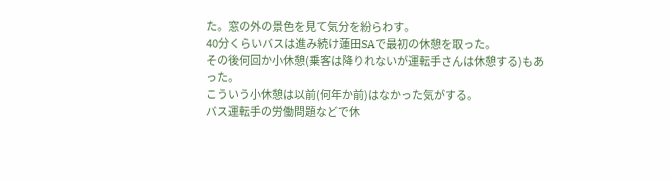た。窓の外の景色を見て気分を紛らわす。
40分くらいバスは進み続け蓮田SAで最初の休憩を取った。
その後何回か小休憩(乗客は降りれないが運転手さんは休憩する)もあった。
こういう小休憩は以前(何年か前)はなかった気がする。
バス運転手の労働問題などで休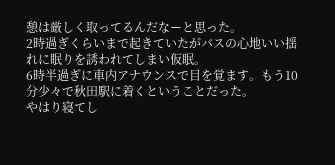憩は厳しく取ってるんだなーと思った。
2時過ぎくらいまで起きていたがバスの心地いい揺れに眠りを誘われてしまい仮眠。
6時半過ぎに車内アナウンスで目を覚ます。もう10分少々で秋田駅に着くということだった。
やはり寝てし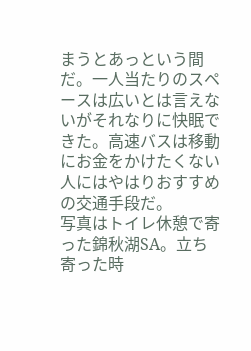まうとあっという間だ。一人当たりのスペースは広いとは言えないがそれなりに快眠できた。高速バスは移動にお金をかけたくない人にはやはりおすすめの交通手段だ。
写真はトイレ休憩で寄った錦秋湖SA。立ち寄った時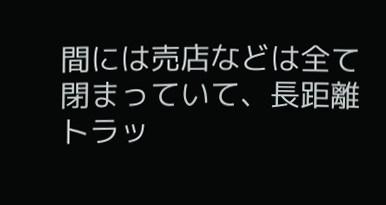間には売店などは全て閉まっていて、長距離トラッ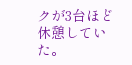クが3台ほど休憩していた。